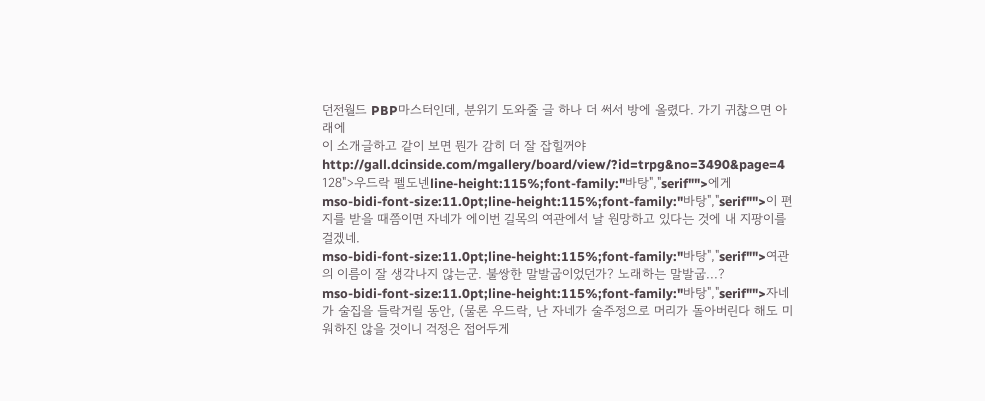던전월드 PBP마스터인데, 분위기 도와줄 글 하나 더 써서 방에 올렸다. 가기 귀찮으면 아래에
이 소개글하고 같이 보면 뭔가 감히 더 잘 잡힐꺼야 http://gall.dcinside.com/mgallery/board/view/?id=trpg&no=3490&page=4
128">우드락 펠도넨line-height:115%;font-family:"바탕","serif"">에게
mso-bidi-font-size:11.0pt;line-height:115%;font-family:"바탕","serif"">이 편지를 받을 때쯤이면 자네가 에이번 길목의 여관에서 날 원망하고 있다는 것에 내 지팡이를 걸겠네.
mso-bidi-font-size:11.0pt;line-height:115%;font-family:"바탕","serif"">여관의 이름이 잘 생각나지 않는군. 불쌍한 말발굽이었던가? 노래하는 말발굽...?
mso-bidi-font-size:11.0pt;line-height:115%;font-family:"바탕","serif"">자네가 술집을 들락거릴 동안, (물론 우드락, 난 자네가 술주정으로 머리가 돌아버린다 해도 미워하진 않을 것이니 걱정은 접어두게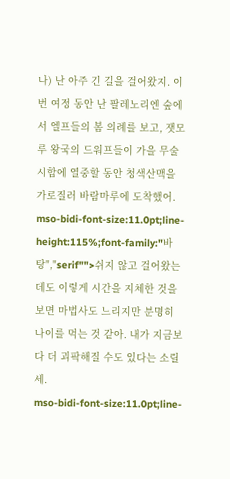나) 난 아주 긴 길을 걸어왔지. 이번 여정 동안 난 팔레노리엔 숲에서 엘프들의 봄 의례를 보고, 잿모루 왕국의 드워프들이 가을 무술 시합에 열중할 동안 청색산맥을 가로질러 바람마루에 도착했어.
mso-bidi-font-size:11.0pt;line-height:115%;font-family:"바탕","serif"">쉬지 않고 걸어왔는데도 이렇게 시간을 지체한 것을 보면 마법사도 느리지만 분명히 나이를 먹는 것 같아. 내가 지금보다 더 괴팍해질 수도 있다는 소릴세.
mso-bidi-font-size:11.0pt;line-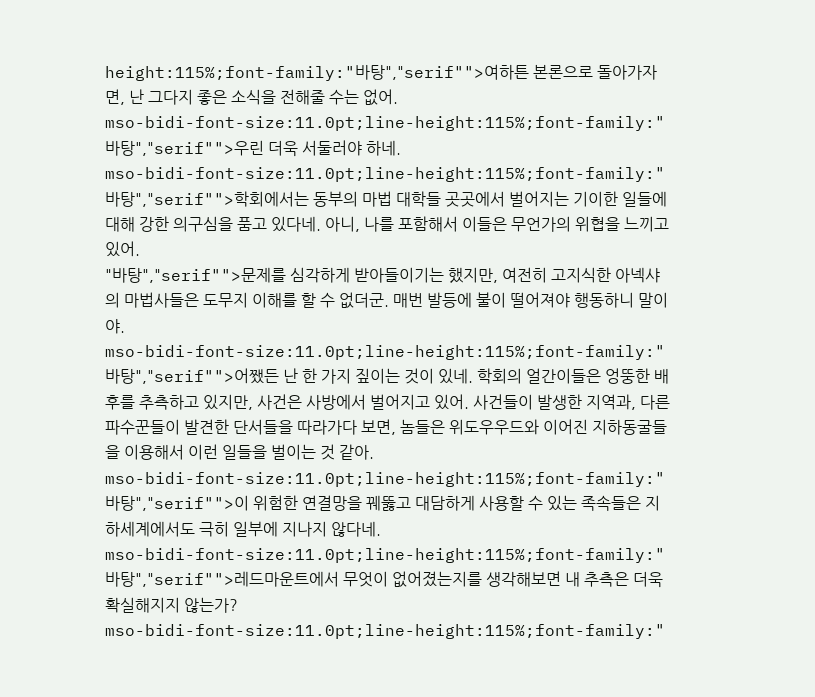height:115%;font-family:"바탕","serif"">여하튼 본론으로 돌아가자면, 난 그다지 좋은 소식을 전해줄 수는 없어.
mso-bidi-font-size:11.0pt;line-height:115%;font-family:"바탕","serif"">우린 더욱 서둘러야 하네.
mso-bidi-font-size:11.0pt;line-height:115%;font-family:"바탕","serif"">학회에서는 동부의 마법 대학들 곳곳에서 벌어지는 기이한 일들에 대해 강한 의구심을 품고 있다네. 아니, 나를 포함해서 이들은 무언가의 위협을 느끼고 있어.
"바탕","serif"">문제를 심각하게 받아들이기는 했지만, 여전히 고지식한 아넥샤의 마법사들은 도무지 이해를 할 수 없더군. 매번 발등에 불이 떨어져야 행동하니 말이야.
mso-bidi-font-size:11.0pt;line-height:115%;font-family:"바탕","serif"">어쨌든 난 한 가지 짚이는 것이 있네. 학회의 얼간이들은 엉뚱한 배후를 추측하고 있지만, 사건은 사방에서 벌어지고 있어. 사건들이 발생한 지역과, 다른 파수꾼들이 발견한 단서들을 따라가다 보면, 놈들은 위도우우드와 이어진 지하동굴들을 이용해서 이런 일들을 벌이는 것 같아.
mso-bidi-font-size:11.0pt;line-height:115%;font-family:"바탕","serif"">이 위험한 연결망을 꿰뚫고 대담하게 사용할 수 있는 족속들은 지하세계에서도 극히 일부에 지나지 않다네.
mso-bidi-font-size:11.0pt;line-height:115%;font-family:"바탕","serif"">레드마운트에서 무엇이 없어졌는지를 생각해보면 내 추측은 더욱 확실해지지 않는가?
mso-bidi-font-size:11.0pt;line-height:115%;font-family:"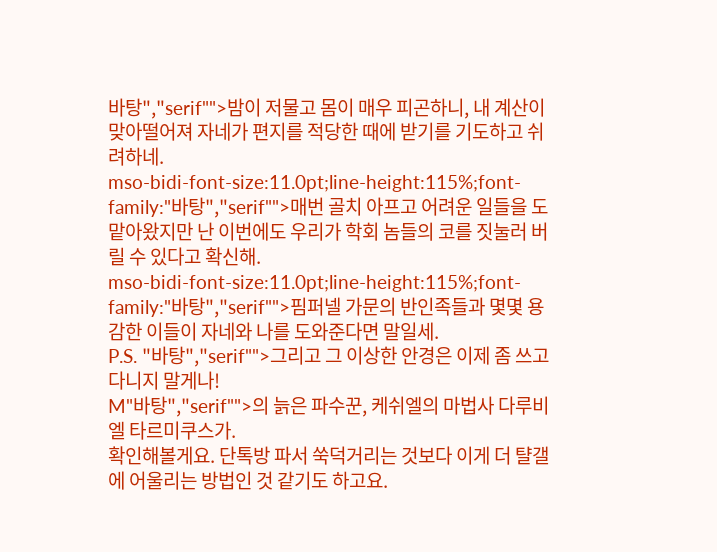바탕","serif"">밤이 저물고 몸이 매우 피곤하니, 내 계산이 맞아떨어져 자네가 편지를 적당한 때에 받기를 기도하고 쉬려하네.
mso-bidi-font-size:11.0pt;line-height:115%;font-family:"바탕","serif"">매번 골치 아프고 어려운 일들을 도맡아왔지만 난 이번에도 우리가 학회 놈들의 코를 짓눌러 버릴 수 있다고 확신해.
mso-bidi-font-size:11.0pt;line-height:115%;font-family:"바탕","serif"">핌퍼넬 가문의 반인족들과 몇몇 용감한 이들이 자네와 나를 도와준다면 말일세.
P.S. "바탕","serif"">그리고 그 이상한 안경은 이제 좀 쓰고 다니지 말게나!
M"바탕","serif"">의 늙은 파수꾼, 케쉬엘의 마법사 다루비엘 타르미쿠스가.
확인해볼게요. 단톡방 파서 쑥덕거리는 것보다 이게 더 턀갤에 어울리는 방법인 것 같기도 하고요.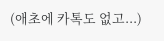(애초에 카톡도 없고...)